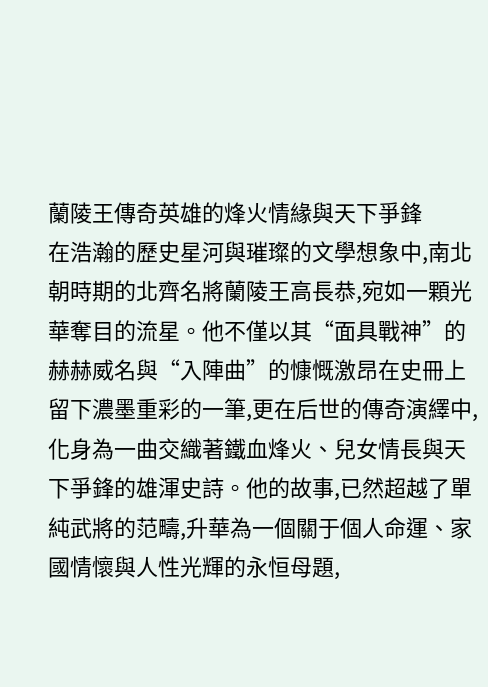蘭陵王傳奇英雄的烽火情緣與天下爭鋒
在浩瀚的歷史星河與璀璨的文學想象中,南北朝時期的北齊名將蘭陵王高長恭,宛如一顆光華奪目的流星。他不僅以其“面具戰神”的赫赫威名與“入陣曲”的慷慨激昂在史冊上留下濃墨重彩的一筆,更在后世的傳奇演繹中,化身為一曲交織著鐵血烽火、兒女情長與天下爭鋒的雄渾史詩。他的故事,已然超越了單純武將的范疇,升華為一個關于個人命運、家國情懷與人性光輝的永恒母題,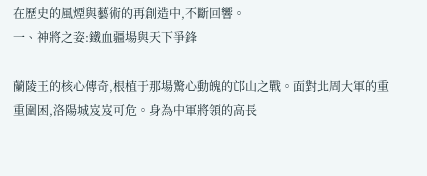在歷史的風煙與藝術的再創造中,不斷回響。
一、神將之姿:鐵血疆場與天下爭鋒

蘭陵王的核心傳奇,根植于那場驚心動魄的邙山之戰。面對北周大軍的重重圍困,洛陽城岌岌可危。身為中軍將領的高長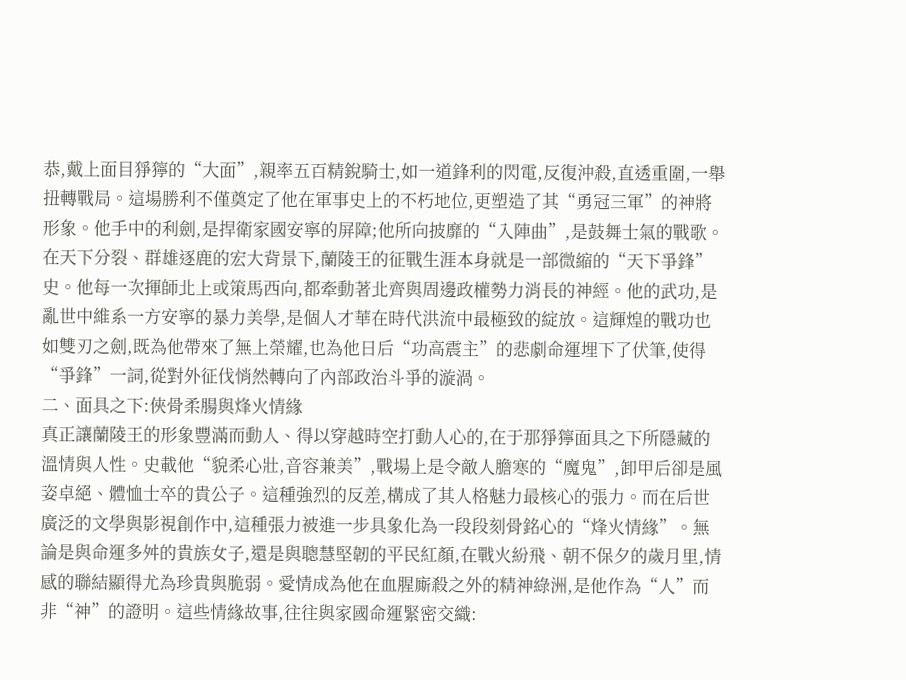恭,戴上面目猙獰的“大面”,親率五百精銳騎士,如一道鋒利的閃電,反復沖殺,直透重圍,一舉扭轉戰局。這場勝利不僅奠定了他在軍事史上的不朽地位,更塑造了其“勇冠三軍”的神將形象。他手中的利劍,是捍衛家國安寧的屏障;他所向披靡的“入陣曲”,是鼓舞士氣的戰歌。在天下分裂、群雄逐鹿的宏大背景下,蘭陵王的征戰生涯本身就是一部微縮的“天下爭鋒”史。他每一次揮師北上或策馬西向,都牽動著北齊與周邊政權勢力消長的神經。他的武功,是亂世中維系一方安寧的暴力美學,是個人才華在時代洪流中最極致的綻放。這輝煌的戰功也如雙刃之劍,既為他帶來了無上榮耀,也為他日后“功高震主”的悲劇命運埋下了伏筆,使得“爭鋒”一詞,從對外征伐悄然轉向了內部政治斗爭的漩渦。
二、面具之下:俠骨柔腸與烽火情緣
真正讓蘭陵王的形象豐滿而動人、得以穿越時空打動人心的,在于那猙獰面具之下所隱藏的溫情與人性。史載他“貌柔心壯,音容兼美”,戰場上是令敵人膽寒的“魔鬼”,卸甲后卻是風姿卓絕、體恤士卒的貴公子。這種強烈的反差,構成了其人格魅力最核心的張力。而在后世廣泛的文學與影視創作中,這種張力被進一步具象化為一段段刻骨銘心的“烽火情緣”。無論是與命運多舛的貴族女子,還是與聰慧堅韌的平民紅顏,在戰火紛飛、朝不保夕的歲月里,情感的聯結顯得尤為珍貴與脆弱。愛情成為他在血腥廝殺之外的精神綠洲,是他作為“人”而非“神”的證明。這些情緣故事,往往與家國命運緊密交織: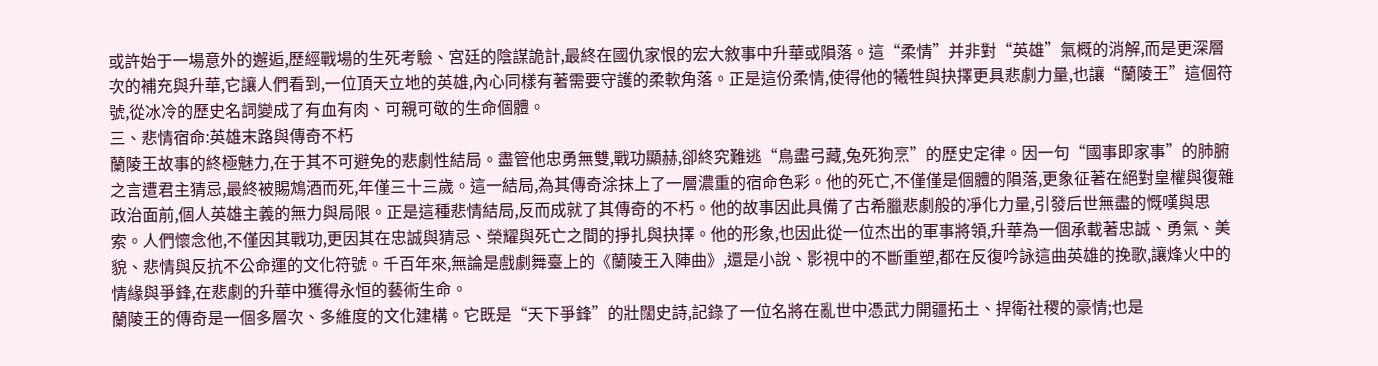或許始于一場意外的邂逅,歷經戰場的生死考驗、宮廷的陰謀詭計,最終在國仇家恨的宏大敘事中升華或隕落。這“柔情”并非對“英雄”氣概的消解,而是更深層次的補充與升華,它讓人們看到,一位頂天立地的英雄,內心同樣有著需要守護的柔軟角落。正是這份柔情,使得他的犧牲與抉擇更具悲劇力量,也讓“蘭陵王”這個符號,從冰冷的歷史名詞變成了有血有肉、可親可敬的生命個體。
三、悲情宿命:英雄末路與傳奇不朽
蘭陵王故事的終極魅力,在于其不可避免的悲劇性結局。盡管他忠勇無雙,戰功顯赫,卻終究難逃“鳥盡弓藏,兔死狗烹”的歷史定律。因一句“國事即家事”的肺腑之言遭君主猜忌,最終被賜鴆酒而死,年僅三十三歲。這一結局,為其傳奇涂抹上了一層濃重的宿命色彩。他的死亡,不僅僅是個體的隕落,更象征著在絕對皇權與復雜政治面前,個人英雄主義的無力與局限。正是這種悲情結局,反而成就了其傳奇的不朽。他的故事因此具備了古希臘悲劇般的凈化力量,引發后世無盡的慨嘆與思索。人們懷念他,不僅因其戰功,更因其在忠誠與猜忌、榮耀與死亡之間的掙扎與抉擇。他的形象,也因此從一位杰出的軍事將領,升華為一個承載著忠誠、勇氣、美貌、悲情與反抗不公命運的文化符號。千百年來,無論是戲劇舞臺上的《蘭陵王入陣曲》,還是小說、影視中的不斷重塑,都在反復吟詠這曲英雄的挽歌,讓烽火中的情緣與爭鋒,在悲劇的升華中獲得永恒的藝術生命。
蘭陵王的傳奇是一個多層次、多維度的文化建構。它既是“天下爭鋒”的壯闊史詩,記錄了一位名將在亂世中憑武力開疆拓土、捍衛社稷的豪情;也是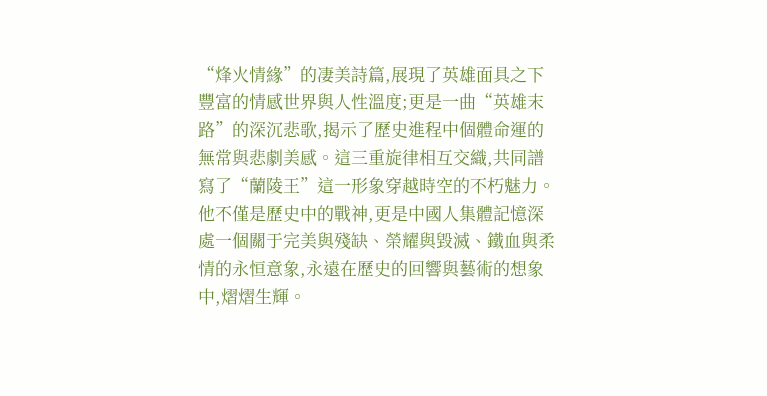“烽火情緣”的凄美詩篇,展現了英雄面具之下豐富的情感世界與人性溫度;更是一曲“英雄末路”的深沉悲歌,揭示了歷史進程中個體命運的無常與悲劇美感。這三重旋律相互交織,共同譜寫了“蘭陵王”這一形象穿越時空的不朽魅力。他不僅是歷史中的戰神,更是中國人集體記憶深處一個關于完美與殘缺、榮耀與毀滅、鐵血與柔情的永恒意象,永遠在歷史的回響與藝術的想象中,熠熠生輝。